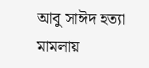আবু সাঈদ হত্যা মামলায়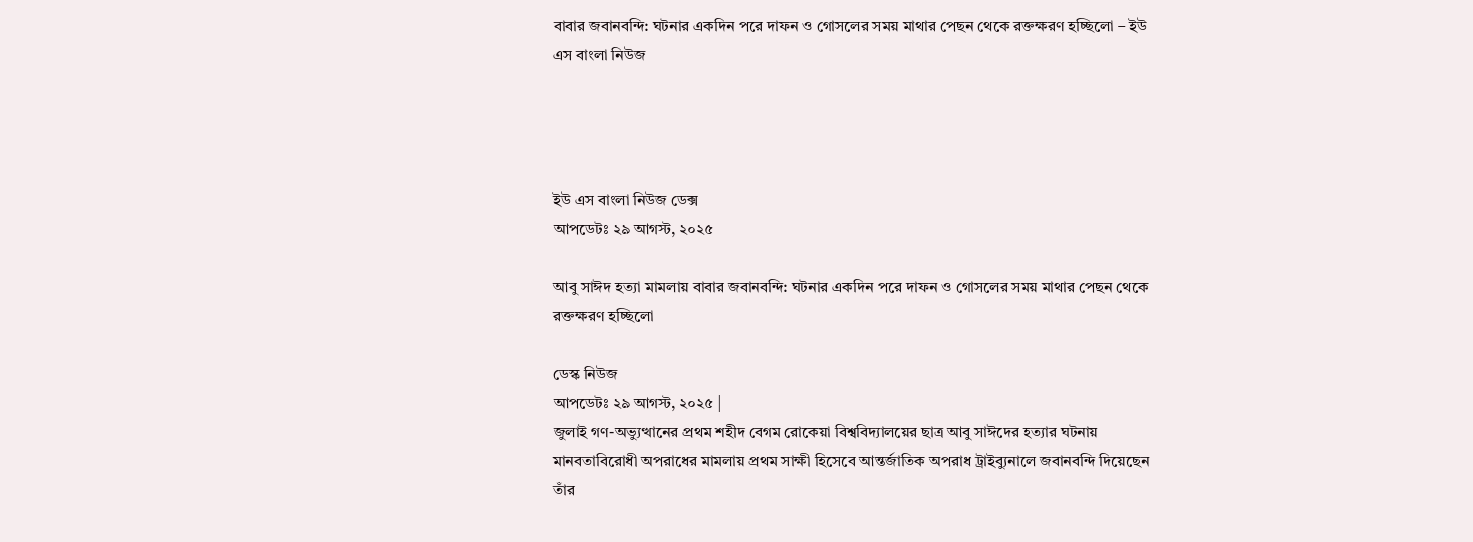বাবার জবানবন্দি: ঘটনার একদিন পরে দাফন ও গোসলের সময় মাথার পেছন থেকে রক্তক্ষরণ হচ্ছিলো – ইউ এস বাংলা নিউজ




ইউ এস বাংলা নিউজ ডেক্স
আপডেটঃ ২৯ আগস্ট, ২০২৫

আবু সাঈদ হত্যা মামলায় বাবার জবানবন্দি: ঘটনার একদিন পরে দাফন ও গোসলের সময় মাথার পেছন থেকে রক্তক্ষরণ হচ্ছিলো

ডেস্ক নিউজ
আপডেটঃ ২৯ আগস্ট, ২০২৫ |
জুলাই গণ-অভ্যুত্থানের প্রথম শহীদ বেগম রোকেয়া বিশ্ববিদ্যালয়ের ছাত্র আবু সাঈদের হত্যার ঘটনায় মানবতাবিরোধী অপরাধের মামলায় প্রথম সাক্ষী হিসেবে আন্তর্জাতিক অপরাধ ট্রাইব্যুনালে জবানবন্দি দিয়েছেন তাঁর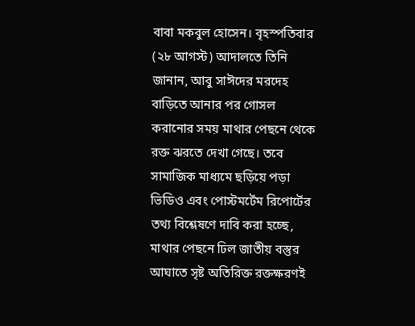বাবা মকবুল হোসেন। বৃহস্পতিবার (২৮ আগস্ট) আদালতে তিনি জানান, আবু সাঈদের মরদেহ বাড়িতে আনার পর গোসল করানোর সময় মাথার পেছনে থেকে রক্ত ঝরতে দেখা গেছে। তবে সামাজিক মাধ্যমে ছড়িয়ে পড়া ভিডিও এবং পোস্টমর্টেম রিপোর্টের তথ্য বিশ্লেষণে দাবি করা হচ্ছে, মাথার পেছনে ঢিল জাতীয় বস্তুর আঘাতে সৃষ্ট অতিরিক্ত রক্তক্ষরণই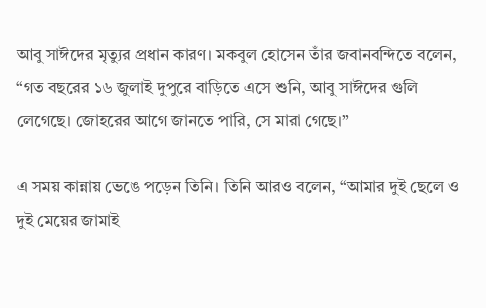আবু সাঈদের মৃত্যুর প্রধান কারণ। মকবুল হোসেন তাঁর জবানবন্দিতে বলেন, “গত বছরের ১৬ জুলাই দুপুরে বাড়িতে এসে শুনি, আবু সাঈদের গুলি লেগেছে। জোহরের আগে জানতে পারি, সে মারা গেছে।”

এ সময় কান্নায় ভেঙে পড়েন তিনি। তিনি আরও বলেন, “আমার দুই ছেলে ও দুই মেয়ের জামাই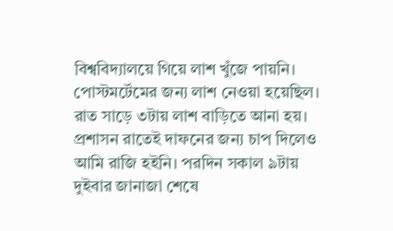বিশ্ববিদ্যালয়ে গিয়ে লাশ খুঁজে পায়নি। পোস্টমর্টেমের জন্য লাশ নেওয়া হয়েছিল। রাত সাড়ে ৩টায় লাশ বাড়িতে আনা হয়। প্রশাসন রাতেই দাফনের জন্য চাপ দিলেও আমি রাজি হইনি। পরদিন সকাল ৯টায় দুইবার জানাজা শেষে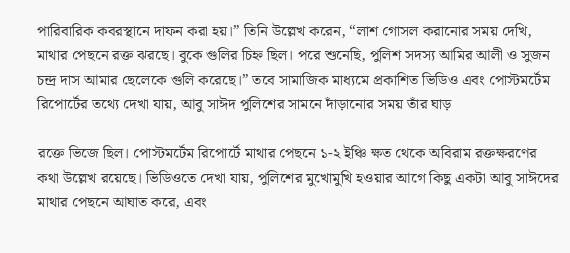পারিবারিক কবরস্থানে দাফন করা হয়।” তিনি উল্লেখ করেন, “লাশ গোসল করানোর সময় দেখি, মাথার পেছনে রক্ত ঝরছে। বুকে গুলির চিহ্ন ছিল। পরে শুনেছি, পুলিশ সদস্য আমির আলী ও সুজন চন্দ্র দাস আমার ছেলেকে গুলি করেছে।” তবে সামাজিক মাধ্যমে প্রকাশিত ভিডিও এবং পোস্টমর্টেম রিপোর্টের তথ্যে দেখা যায়, আবু সাঈদ পুলিশের সামনে দাঁড়ানোর সময় তাঁর ঘাড়

রক্তে ভিজে ছিল। পোস্টমর্টেম রিপোর্টে মাথার পেছনে ১-২ ইঞ্চি ক্ষত থেকে অবিরাম রক্তক্ষরণের কথা উল্লেখ রয়েছে। ভিডিওতে দেখা যায়, পুলিশের মুখোমুখি হওয়ার আগে কিছু একটা আবু সাঈদের মাথার পেছনে আঘাত করে, এবং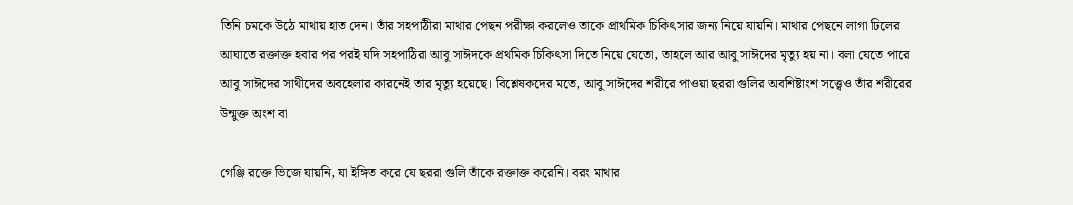তিনি চমকে উঠে মাথায় হাত দেন। তাঁর সহপাঠীরা মাথার পেছন পরীক্ষা করলেও তাকে প্রাথমিক চিকিৎসার জন্য নিয়ে যায়নি। মাথার পেছনে লাগা ঢিলের আঘাতে রক্তাক্ত হবার পর পরই যদি সহপাঠিরা আবু সাঈদকে প্রথমিক চিকিৎসা দিতে নিয়ে যেতো, তাহলে আর আবু সাঈদের মৃত্যু হয় না। বলা যেতে পারে আবু সাঈদের সাথীদের অবহেলার কারনেই তার মৃত্যু হয়েছে। বিশ্লেষকদের মতে, আবু সাঈদের শরীরে পাওয়া ছররা গুলির অবশিষ্টাংশ সত্ত্বেও তাঁর শরীরের উন্মুক্ত অংশ বা

গেঞ্জি রক্তে ভিজে যায়নি, যা ইঙ্গিত করে যে ছররা গুলি তাঁকে রক্তাক্ত করেনি। বরং মাথার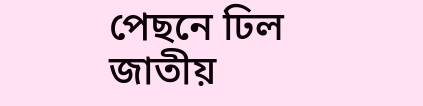পেছনে ঢিল জাতীয়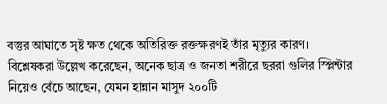বস্তুর আঘাতে সৃষ্ট ক্ষত থেকে অতিরিক্ত রক্তক্ষরণই তাঁর মৃত্যুর কারণ। বিশ্লেষকরা উল্লেখ করেছেন, অনেক ছাত্র ও জনতা শরীরে ছররা গুলির স্প্লিন্টার নিয়েও বেঁচে আছেন, যেমন হান্নান মাসুদ ২০০টি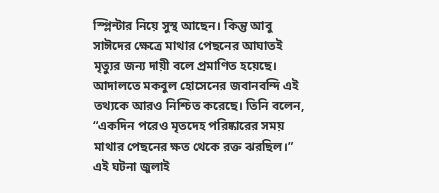স্প্লিন্টার নিয়ে সুস্থ আছেন। কিন্তু আবু সাঈদের ক্ষেত্রে মাথার পেছনের আঘাতই মৃত্যুর জন্য দায়ী বলে প্রমাণিত হয়েছে। আদালতে মকবুল হোসেনের জবানবন্দি এই তথ্যকে আরও নিশ্চিত করেছে। তিনি বলেন, “একদিন পরেও মৃতদেহ পরিষ্কারের সময় মাথার পেছনের ক্ষত থেকে রক্ত ঝরছিল।” এই ঘটনা জুলাই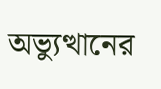অভ্যুত্থানের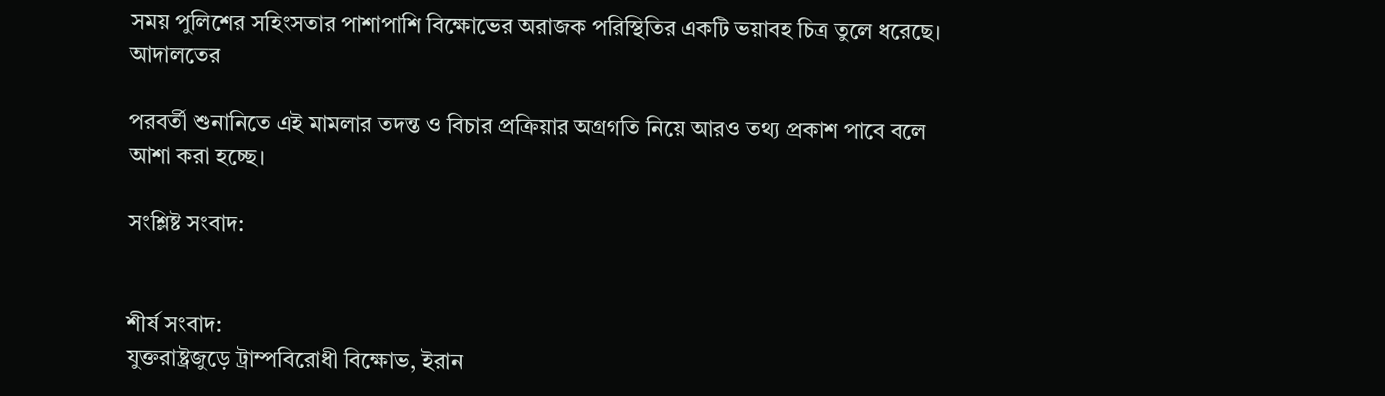সময় পুলিশের সহিংসতার পাশাপাশি বিক্ষোভের অরাজক পরিস্থিতির একটি ভয়াবহ চিত্র তুলে ধরেছে। আদালতের

পরবর্তী শুনানিতে এই মামলার তদন্ত ও বিচার প্রক্রিয়ার অগ্রগতি নিয়ে আরও তথ্য প্রকাশ পাবে বলে আশা করা হচ্ছে।

সংশ্লিষ্ট সংবাদ:


শীর্ষ সংবাদ:
যুক্তরাষ্ট্রজুড়ে ট্রাম্পবিরোধী বিক্ষোভ, ইরান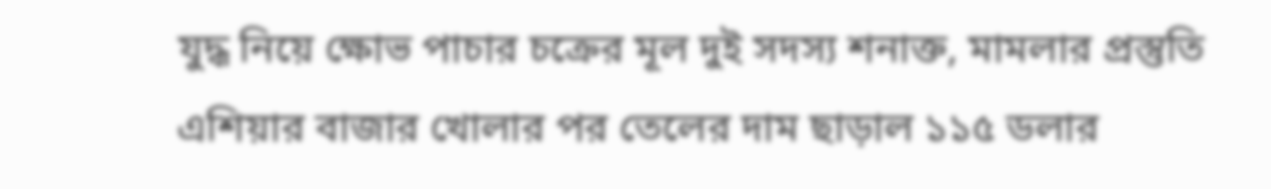যুদ্ধ নিয়ে ক্ষোভ পাচার চক্রের মূল দুই সদস্য শনাক্ত, মামলার প্রস্তুতি এশিয়ার বাজার খোলার পর তেলের দাম ছাড়াল ১১৫ ডলার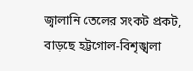জ্বালানি তেলের সংকট প্রকট, বাড়ছে হট্টগোল-বিশৃঙ্খলা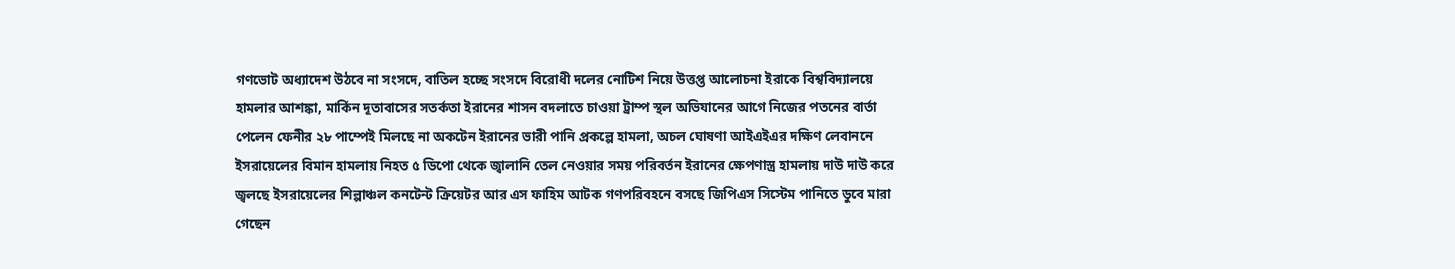গণভোট অধ্যাদেশ উঠবে না সংসদে, বাতিল হচ্ছে সংসদে বিরোধী দলের নোটিশ নিয়ে উত্তপ্ত আলোচনা ইরাকে বিশ্ববিদ্যালয়ে হামলার আশঙ্কা, মার্কিন দূতাবাসের সতর্কতা ইরানের শাসন বদলাতে চাওয়া ট্রাম্প স্থল অভিযানের আগে নিজের পতনের বার্তা পেলেন ফেনীর ২৮ পাম্পেই মিলছে না অকটেন ইরানের ভারী পানি প্রকল্পে হামলা, অচল ঘোষণা আইএইএর দক্ষিণ লেবাননে ইসরায়েলের বিমান হামলায় নিহত ৫ ডিপো থেকে জ্বালানি তেল নেওয়ার সময় পরিবর্তন ইরানের ক্ষেপণাস্ত্র হামলায় দাউ দাউ করে জ্বলছে ইসরায়েলের শিল্পাঞ্চল কনটেন্ট ক্রিয়েটর আর এস ফাহিম আটক গণপরিবহনে বসছে জিপিএস সিস্টেম পানিতে ডুবে মারা গেছেন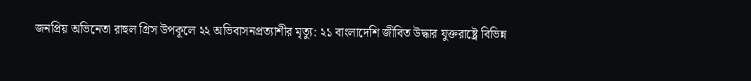জনপ্রিয় অভিনেতা রাহুল গ্রিস উপকূলে ২২ অভিবাসনপ্রত্যাশীর মৃত্যু: ২১ বাংলাদেশি জীবিত উদ্ধার যুক্তরাষ্ট্রে বিভিন্ন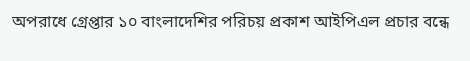অপরাধে গ্রেপ্তার ১০ বাংলাদেশির পরিচয় প্রকাশ আইপিএল প্রচার বন্ধে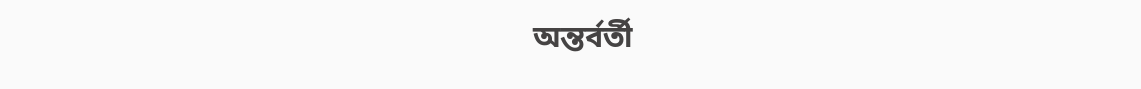অন্তর্বর্তী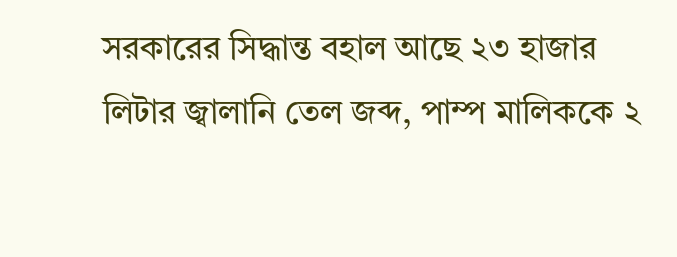সরকারের সিদ্ধান্ত বহাল আছে ২৩ হাজার লিটার জ্বালানি তেল জব্দ, পাম্প মালিককে ২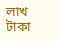লাখ টাকা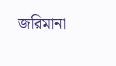জরিমানা